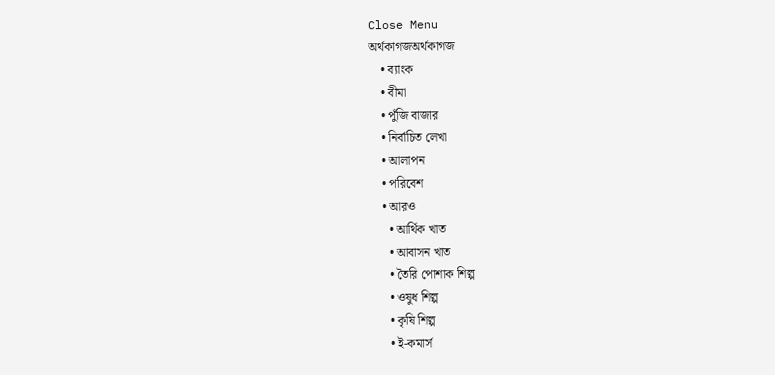Close Menu
অর্থকাগজঅর্থকাগজ
    • ব্যাংক
    • বীমা
    • পুঁজি বাজার
    • নির্বাচিত লেখা
    • আলাপন
    • পরিবেশ
    • আরও
      • আর্থিক খাত
      • আবাসন খাত
      • তৈরি পোশাক শিল্প
      • ওষুধ শিল্প
      • কৃষি শিল্প
      • ই-কমার্স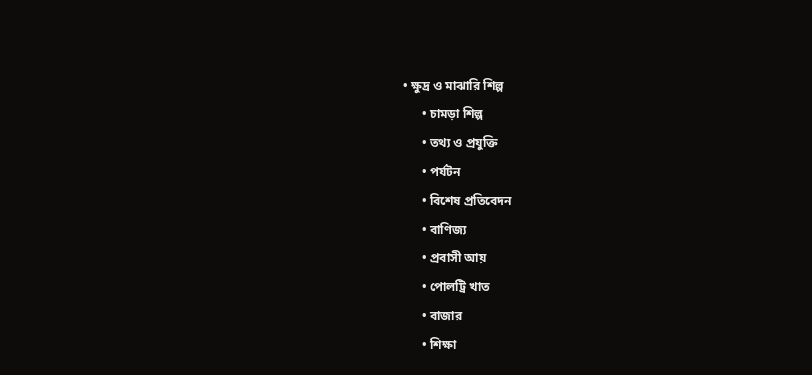• ক্ষুদ্র ও মাঝারি শিল্প
      • চামড়া শিল্প
      • তথ্য ও প্রযুক্তি
      • পর্যটন
      • বিশেষ প্রতিবেদন
      • বাণিজ্য
      • প্রবাসী আয়
      • পোলট্রি খাত
      • বাজার
      • শিক্ষা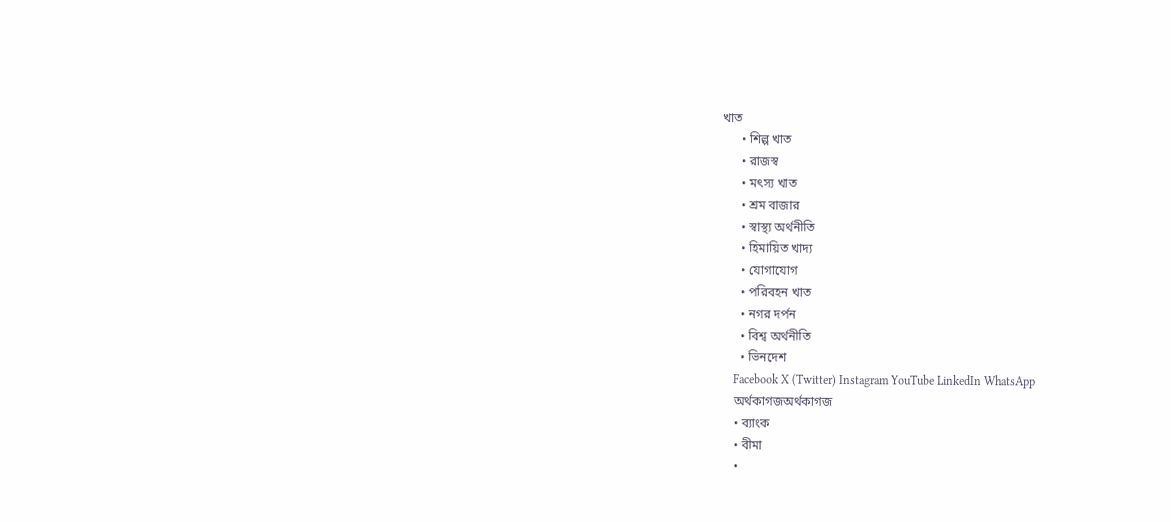খাত
      • শিল্প খাত
      • রাজস্ব
      • মৎস্য খাত
      • শ্রম বাজার
      • স্বাস্থ্য অর্থনীতি
      • হিমায়িত খাদ্য
      • যোগাযোগ
      • পরিবহন খাত
      • নগর দর্পন
      • বিশ্ব অর্থনীতি
      • ভিনদেশ
    Facebook X (Twitter) Instagram YouTube LinkedIn WhatsApp
    অর্থকাগজঅর্থকাগজ
    • ব্যাংক
    • বীমা
    •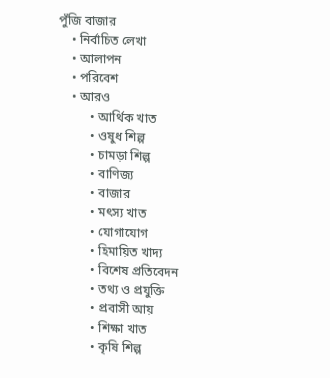পুঁজি বাজার
    • নির্বাচিত লেখা
    • আলাপন
    • পরিবেশ
    • আরও
          • আর্থিক খাত
          • ওষুধ শিল্প
          • চামড়া শিল্প
          • বাণিজ্য
          • বাজার
          • মৎস্য খাত
          • যোগাযোগ
          • হিমায়িত খাদ্য
          • বিশেষ প্রতিবেদন
          • তথ্য ও প্রযুক্তি
          • প্রবাসী আয়
          • শিক্ষা খাত
          • কৃষি শিল্প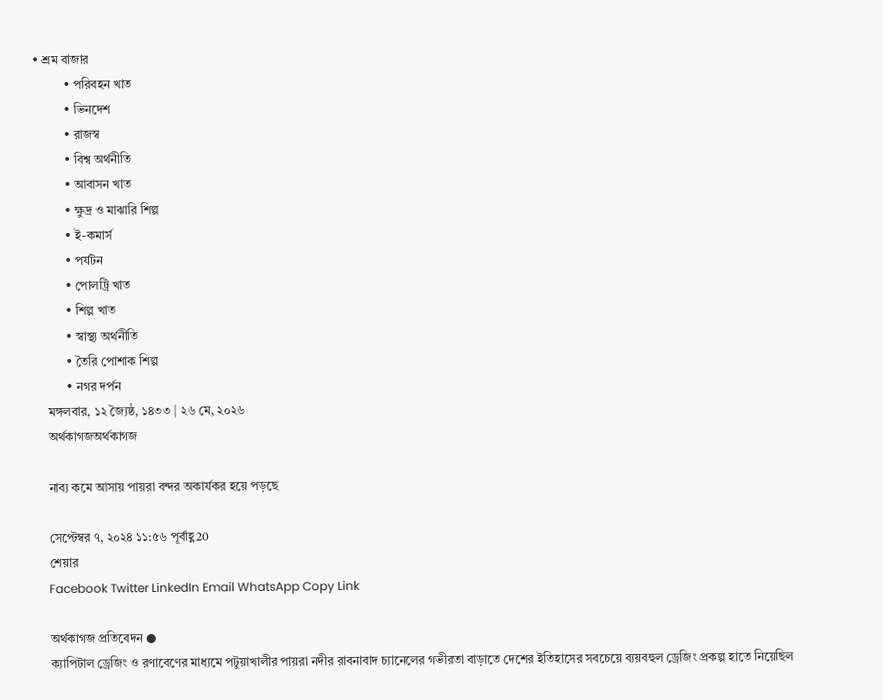• শ্রম বাজার
          • পরিবহন খাত
          • ভিনদেশ
          • রাজস্ব
          • বিশ্ব অর্থনীতি
          • আবাসন খাত
          • ক্ষুদ্র ও মাঝারি শিল্প
          • ই-কমার্স
          • পর্যটন
          • পোলট্রি খাত
          • শিল্প খাত
          • স্বাস্থ্য অর্থনীতি
          • তৈরি পোশাক শিল্প
          • নগর দর্পন
    মঙ্গলবার, ১২ জ্যৈষ্ঠ, ১৪৩৩ | ২৬ মে, ২০২৬
    অর্থকাগজঅর্থকাগজ

    নাব্য কমে আসায় পায়রা বন্দর অকার্যকর হয়ে পড়ছে

    সেপ্টেম্বর ৭, ২০২৪ ১১:৫৬ পূর্বাহ্ণ20
    শেয়ার
    Facebook Twitter LinkedIn Email WhatsApp Copy Link

    অর্থকাগজ প্রতিবেদন ●
    ক্যাপিটাল ড্রেজিং ও রণাবেণের মাধ্যমে পটুয়াখালীর পায়রা নদীর রাবনাবাদ চ্যানেলের গভীরতা বাড়াতে দেশের ইতিহাসের সবচেয়ে ব্যয়বহুল ড্রেজিং প্রকল্প হাতে নিয়েছিল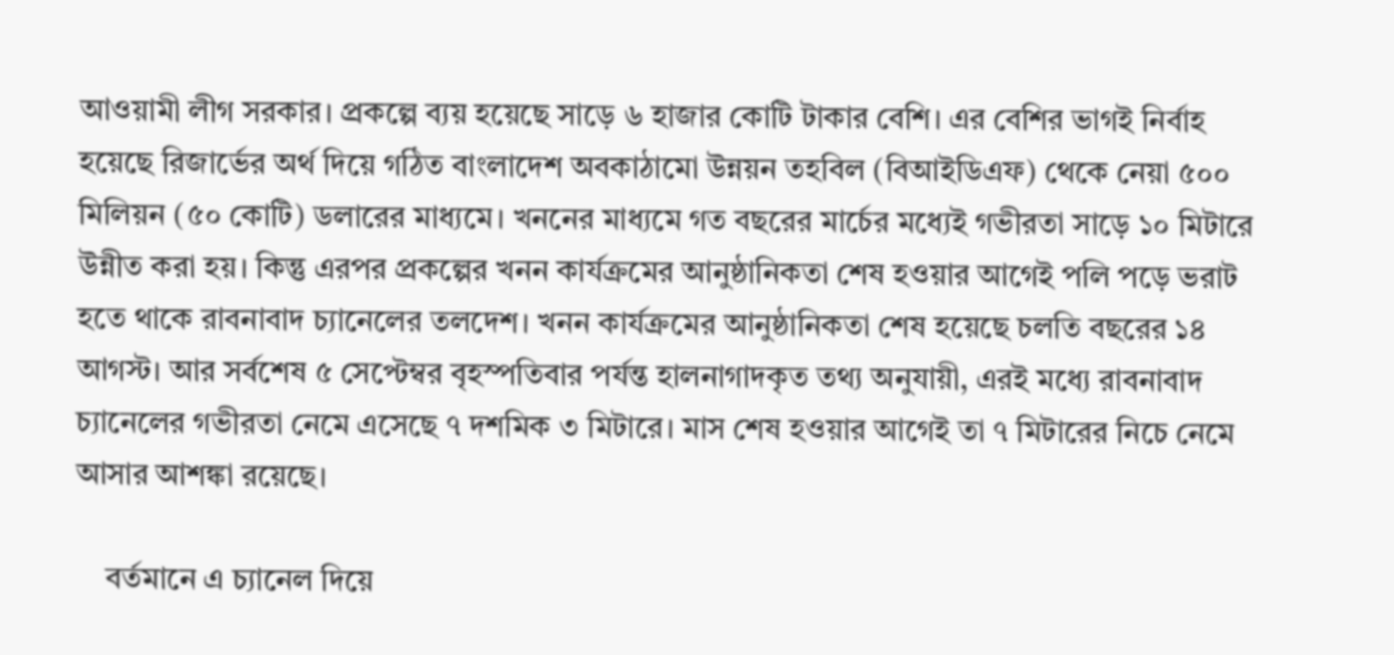আওয়ামী লীগ সরকার। প্রকল্পে ব্যয় হয়েছে সাড়ে ৬ হাজার কোটি টাকার বেশি। এর বেশির ভাগই নির্বাহ হয়েছে রিজার্ভের অর্থ দিয়ে গঠিত বাংলাদেশ অবকাঠামো উন্নয়ন তহবিল (বিআইডিএফ) থেকে নেয়া ৫০০ মিলিয়ন (৫০ কোটি) ডলারের মাধ্যমে। খননের মাধ্যমে গত বছরের মার্চের মধ্যেই গভীরতা সাড়ে ১০ মিটারে উন্নীত করা হয়। কিন্তু এরপর প্রকল্পের খনন কার্যক্রমের আনুষ্ঠানিকতা শেষ হওয়ার আগেই পলি পড়ে ভরাট হতে থাকে রাবনাবাদ চ্যানেলের তলদেশ। খনন কার্যক্রমের আনুষ্ঠানিকতা শেষ হয়েছে চলতি বছরের ১৪ আগস্ট। আর সর্বশেষ ৫ সেপ্টেম্বর বৃহস্পতিবার পর্যন্ত হালনাগাদকৃত তথ্য অনুযায়ী, এরই মধ্যে রাবনাবাদ চ্যানেলের গভীরতা নেমে এসেছে ৭ দশমিক ৩ মিটারে। মাস শেষ হওয়ার আগেই তা ৭ মিটারের নিচে নেমে আসার আশঙ্কা রয়েছে।

    বর্তমানে এ চ্যানেল দিয়ে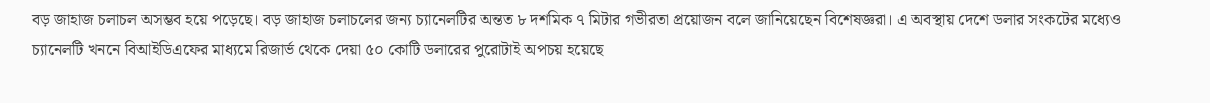বড় জাহাজ চলাচল অসম্ভব হয়ে পড়েছে। বড় জাহাজ চলাচলের জন্য চ্যানেলটির অন্তত ৮ দশমিক ৭ মিটার গভীরতা প্রয়োজন বলে জানিয়েছেন বিশেষজ্ঞরা। এ অবস্থায় দেশে ডলার সংকটের মধ্যেও চ্যানেলটি খননে বিআইডিএফের মাধ্যমে রিজার্ভ থেকে দেয়া ৫০ কোটি ডলারের পুরোটাই অপচয় হয়েছে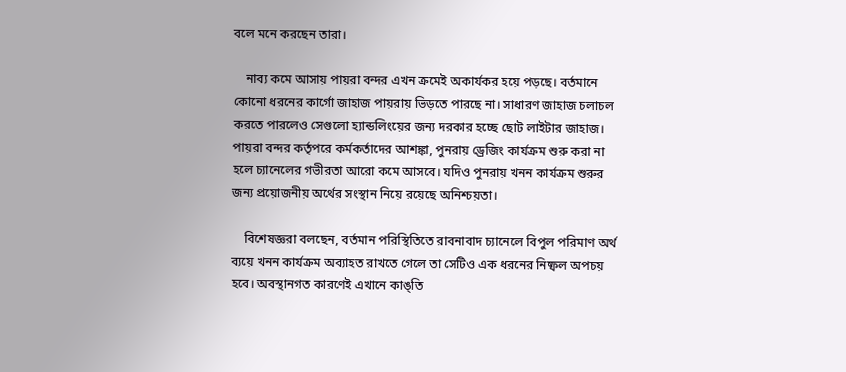বলে মনে করছেন তারা।

    নাব্য কমে আসায় পায়রা বন্দর এখন ক্রমেই অকার্যকর হয়ে পড়ছে। বর্তমানে কোনো ধরনের কার্গো জাহাজ পায়রায় ভিড়তে পারছে না। সাধারণ জাহাজ চলাচল করতে পারলেও সেগুলো হ্যান্ডলিংয়ের জন্য দরকার হচ্ছে ছোট লাইটার জাহাজ। পায়রা বন্দর কর্তৃপরে কর্মকর্তাদের আশঙ্কা, পুনরায় ড্রেজিং কার্যক্রম শুরু করা না হলে চ্যানেলের গভীরতা আরো কমে আসবে। যদিও পুনরায় খনন কার্যক্রম শুরুর জন্য প্রয়োজনীয় অর্থের সংস্থান নিয়ে রয়েছে অনিশ্চয়তা।

    বিশেষজ্ঞরা বলছেন, বর্তমান পরিস্থিতিতে রাবনাবাদ চ্যানেলে বিপুল পরিমাণ অর্থ ব্যয়ে খনন কার্যক্রম অব্যাহত রাখতে গেলে তা সেটিও এক ধরনের নিষ্ফল অপচয় হবে। অবস্থানগত কারণেই এখানে কাঙ্তি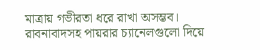মাত্রায় গভীরতা ধরে রাখা অসম্ভব। রাবনাবাদসহ পায়রার চ্যানেলগুলো দিয়ে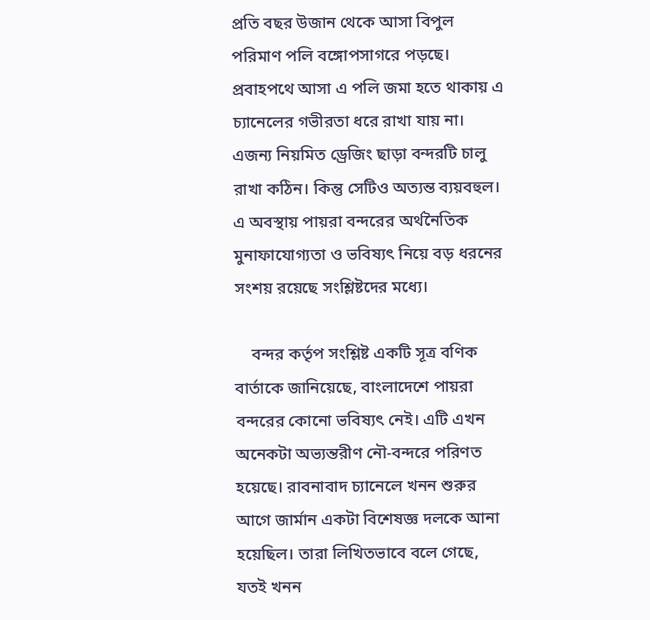প্রতি বছর উজান থেকে আসা বিপুল পরিমাণ পলি বঙ্গোপসাগরে পড়ছে। প্রবাহপথে আসা এ পলি জমা হতে থাকায় এ চ্যানেলের গভীরতা ধরে রাখা যায় না। এজন্য নিয়মিত ড্রেজিং ছাড়া বন্দরটি চালু রাখা কঠিন। কিন্তু সেটিও অত্যন্ত ব্যয়বহুল। এ অবস্থায় পায়রা বন্দরের অর্থনৈতিক মুনাফাযোগ্যতা ও ভবিষ্যৎ নিয়ে বড় ধরনের সংশয় রয়েছে সংশ্লিষ্টদের মধ্যে।

    বন্দর কর্তৃপ সংশ্লিষ্ট একটি সূত্র বণিক বার্তাকে জানিয়েছে, বাংলাদেশে পায়রা বন্দরের কোনো ভবিষ্যৎ নেই। এটি এখন অনেকটা অভ্যন্তরীণ নৌ-বন্দরে পরিণত হয়েছে। রাবনাবাদ চ্যানেলে খনন শুরুর আগে জার্মান একটা বিশেষজ্ঞ দলকে আনা হয়েছিল। তারা লিখিতভাবে বলে গেছে, যতই খনন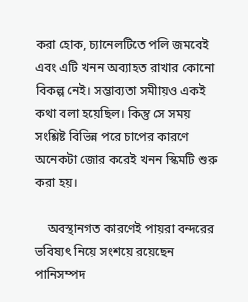করা হোক, চ্যানেলটিতে পলি জমবেই এবং এটি খনন অব্যাহত রাখার কোনো বিকল্প নেই। সম্ভাব্যতা সমীায়ও একই কথা বলা হয়েছিল। কিন্তু সে সময় সংশ্লিষ্ট বিভিন্ন পরে চাপের কারণে অনেকটা জোর করেই খনন স্কিমটি শুরু করা হয়।

    অবস্থানগত কারণেই পায়রা বন্দরের ভবিষ্যৎ নিয়ে সংশয়ে রয়েছেন পানিসম্পদ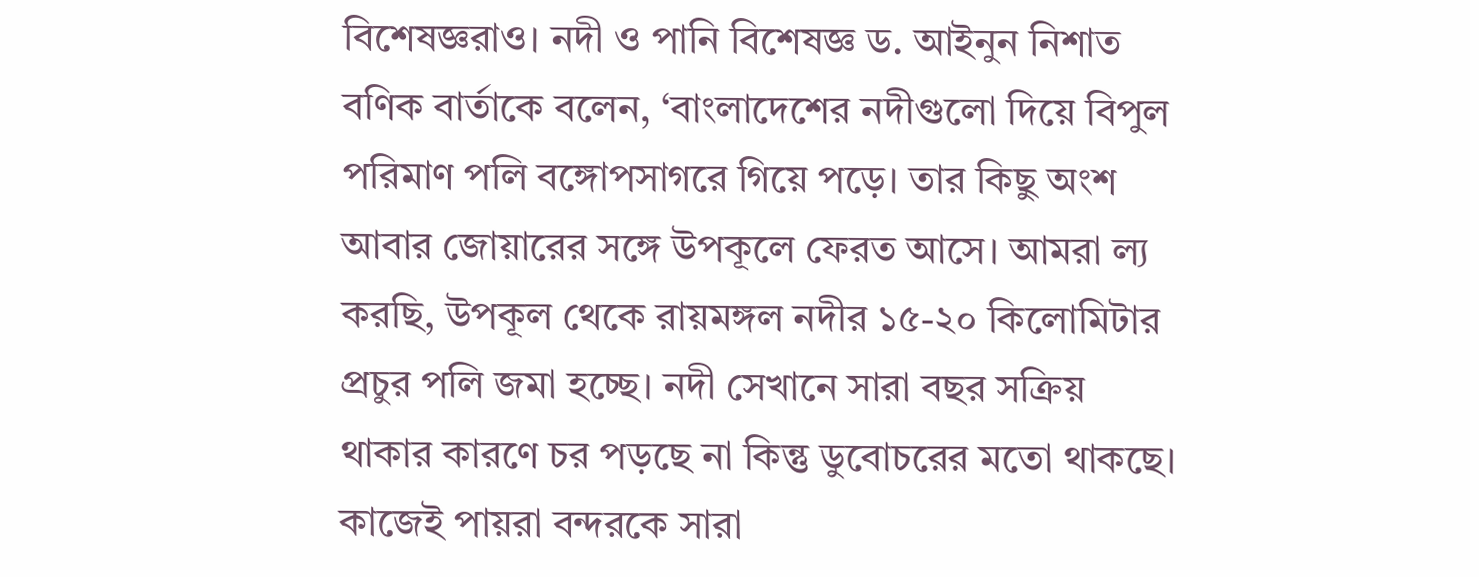বিশেষজ্ঞরাও। নদী ও পানি বিশেষজ্ঞ ড. আইনুন নিশাত বণিক বার্তাকে বলেন, ‘বাংলাদেশের নদীগুলো দিয়ে বিপুল পরিমাণ পলি বঙ্গোপসাগরে গিয়ে পড়ে। তার কিছু অংশ আবার জোয়ারের সঙ্গে উপকূলে ফেরত আসে। আমরা ল্য করছি, উপকূল থেকে রায়মঙ্গল নদীর ১৫-২০ কিলোমিটার প্রচুর পলি জমা হচ্ছে। নদী সেখানে সারা বছর সক্রিয় থাকার কারণে চর পড়ছে না কিন্তু ডুবোচরের মতো থাকছে। কাজেই পায়রা বন্দরকে সারা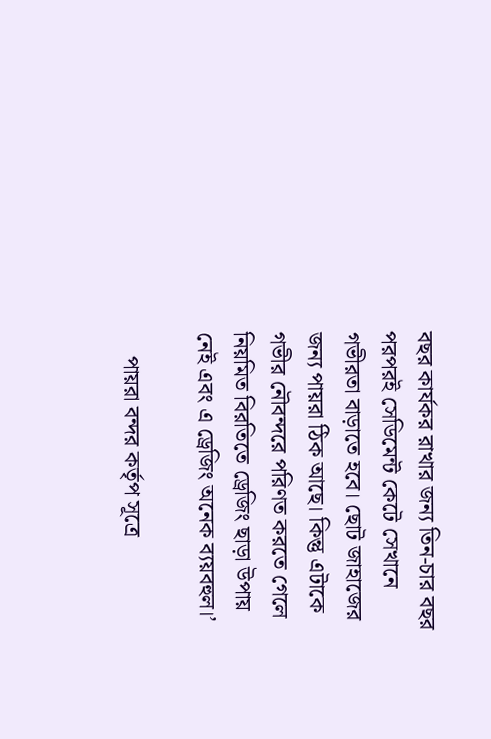বছর কার্যকর রাখার জন্য তিন-চার বছর পরপরই সেডিমেন্ট কেটে সেখানে গভীরতা বাড়াতে হবে। ছোট জাহাজের জন্য পায়রা ঠিক আছে। কিন্তু এটাকে গভীর নৌবন্দরে পরিণত করতে গেলে নিয়মিত বিরতিতে ড্রেজিং ছাড়া উপায় নেই এবং এ ড্রেজিং অনেক ব্যয়বহুল।’

    পায়রা বন্দর কর্তৃপ সূত্রে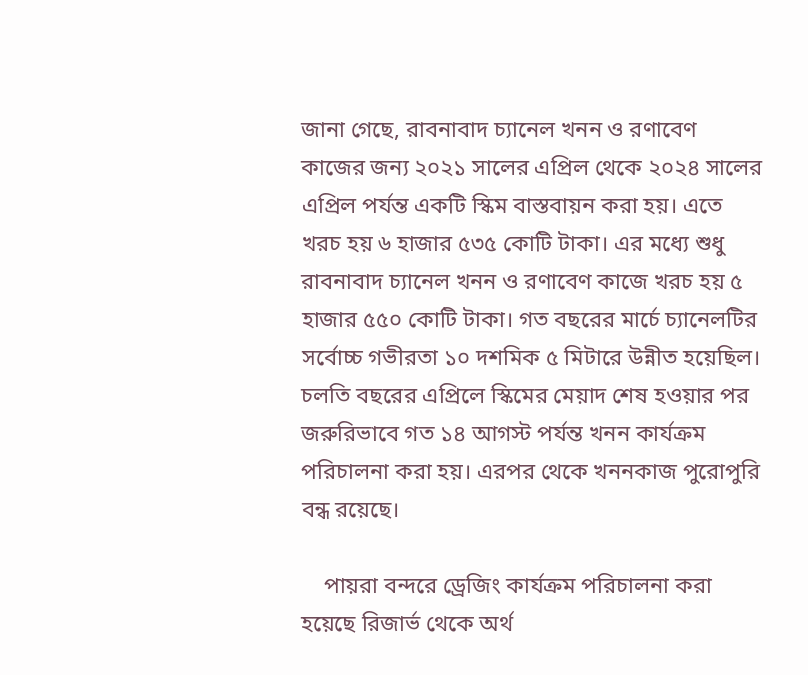জানা গেছে, রাবনাবাদ চ্যানেল খনন ও রণাবেণ কাজের জন্য ২০২১ সালের এপ্রিল থেকে ২০২৪ সালের এপ্রিল পর্যন্ত একটি স্কিম বাস্তবায়ন করা হয়। এতে খরচ হয় ৬ হাজার ৫৩৫ কোটি টাকা। এর মধ্যে শুধু রাবনাবাদ চ্যানেল খনন ও রণাবেণ কাজে খরচ হয় ৫ হাজার ৫৫০ কোটি টাকা। গত বছরের মার্চে চ্যানেলটির সর্বোচ্চ গভীরতা ১০ দশমিক ৫ মিটারে উন্নীত হয়েছিল। চলতি বছরের এপ্রিলে স্কিমের মেয়াদ শেষ হওয়ার পর জরুরিভাবে গত ১৪ আগস্ট পর্যন্ত খনন কার্যক্রম পরিচালনা করা হয়। এরপর থেকে খননকাজ পুরোপুরি বন্ধ রয়েছে।

    পায়রা বন্দরে ড্রেজিং কার্যক্রম পরিচালনা করা হয়েছে রিজার্ভ থেকে অর্থ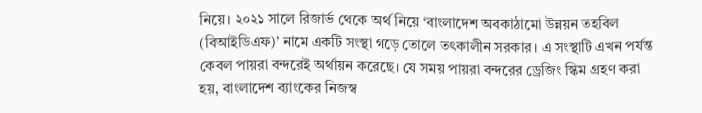নিয়ে। ২০২১ সালে রিজার্ভ থেকে অর্থ নিয়ে ‘বাংলাদেশ অবকাঠামো উন্নয়ন তহবিল (বিআইডিএফ)’ নামে একটি সংস্থা গড়ে তোলে তৎকালীন সরকার। এ সংস্থাটি এখন পর্যন্ত কেবল পায়রা বন্দরেই অর্থায়ন করেছে। যে সময় পায়রা বন্দরের ড্রেজিং স্কিম গ্রহণ করা হয়, বাংলাদেশ ব্যাংকের নিজস্ব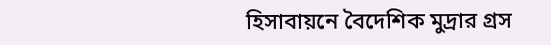হিসাবায়নে বৈদেশিক মুদ্রার গ্রস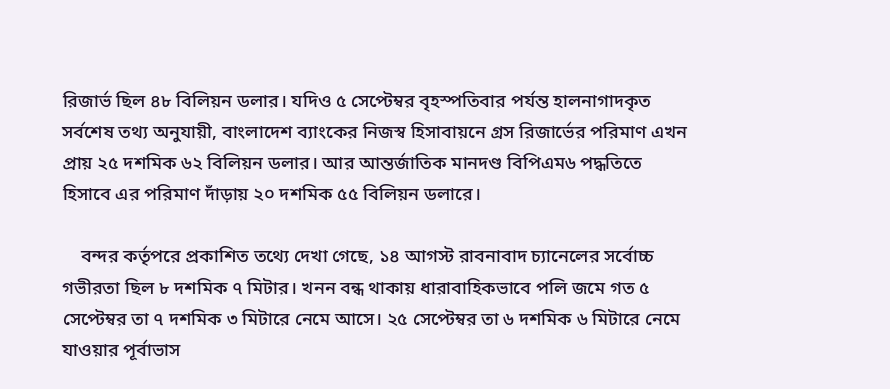রিজার্ভ ছিল ৪৮ বিলিয়ন ডলার। যদিও ৫ সেপ্টেম্বর বৃহস্পতিবার পর্যন্ত হালনাগাদকৃত সর্বশেষ তথ্য অনুযায়ী, বাংলাদেশ ব্যাংকের নিজস্ব হিসাবায়নে গ্রস রিজার্ভের পরিমাণ এখন প্রায় ২৫ দশমিক ৬২ বিলিয়ন ডলার। আর আন্তর্জাতিক মানদণ্ড বিপিএম৬ পদ্ধতিতে হিসাবে এর পরিমাণ দাঁড়ায় ২০ দশমিক ৫৫ বিলিয়ন ডলারে।

    বন্দর কর্তৃপরে প্রকাশিত তথ্যে দেখা গেছে, ১৪ আগস্ট রাবনাবাদ চ্যানেলের সর্বোচ্চ গভীরতা ছিল ৮ দশমিক ৭ মিটার। খনন বন্ধ থাকায় ধারাবাহিকভাবে পলি জমে গত ৫ সেপ্টেম্বর তা ৭ দশমিক ৩ মিটারে নেমে আসে। ২৫ সেপ্টেম্বর তা ৬ দশমিক ৬ মিটারে নেমে যাওয়ার পূর্বাভাস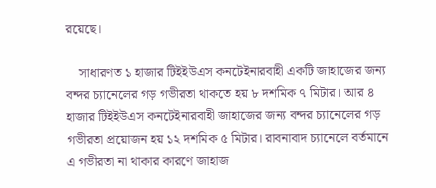রয়েছে।

    সাধারণত ১ হাজার টিইইউএস কনটেইনারবাহী একটি জাহাজের জন্য বন্দর চ্যানেলের গড় গভীরতা থাকতে হয় ৮ দশমিক ৭ মিটার। আর ৪ হাজার টিইইউএস কনটেইনারবাহী জাহাজের জন্য বন্দর চ্যানেলের গড় গভীরতা প্রয়োজন হয় ১২ দশমিক ৫ মিটার। রাবনাবাদ চ্যানেলে বর্তমানে এ গভীরতা না থাকার কারণে জাহাজ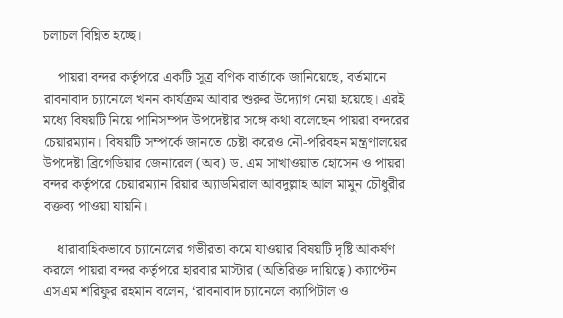চলাচল বিঘ্নিত হচ্ছে।

    পায়রা বন্দর কর্তৃপরে একটি সূত্র বণিক বার্তাকে জানিয়েছে, বর্তমানে রাবনাবাদ চ্যানেলে খনন কার্যক্রম আবার শুরুর উদ্যোগ নেয়া হয়েছে। এরই মধ্যে বিষয়টি নিয়ে পানিসম্পদ উপদেষ্টার সঙ্গে কথা বলেছেন পায়রা বন্দরের চেয়ারম্যান। বিষয়টি সম্পর্কে জানতে চেষ্টা করেও নৌ-পরিবহন মন্ত্রণালয়ের উপদেষ্টা ব্রিগেডিয়ার জেনারেল (অব) ড. এম সাখাওয়াত হোসেন ও পায়রা বন্দর কর্তৃপরে চেয়ারম্যান রিয়ার অ্যাডমিরাল আবদুল্লাহ আল মামুন চৌধুরীর বক্তব্য পাওয়া যায়নি।

    ধারাবাহিকভাবে চ্যানেলের গভীরতা কমে যাওয়ার বিষয়টি দৃষ্টি আকর্ষণ করলে পায়রা বন্দর কর্তৃপরে হারবার মাস্টার (অতিরিক্ত দায়িত্বে) ক্যাপ্টেন এসএম শরিফুর রহমান বলেন, ‘রাবনাবাদ চ্যানেলে ক্যাপিটাল ও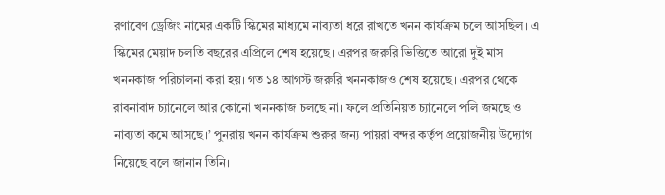রণাবেণ ড্রেজিং নামের একটি স্কিমের মাধ্যমে নাব্যতা ধরে রাখতে খনন কার্যক্রম চলে আসছিল। এ স্কিমের মেয়াদ চলতি বছরের এপ্রিলে শেষ হয়েছে। এরপর জরুরি ভিত্তিতে আরো দুই মাস খননকাজ পরিচালনা করা হয়। গত ১৪ আগস্ট জরুরি খননকাজও শেষ হয়েছে। এরপর থেকে রাবনাবাদ চ্যানেলে আর কোনো খননকাজ চলছে না। ফলে প্রতিনিয়ত চ্যানেলে পলি জমছে ও নাব্যতা কমে আসছে।’ পুনরায় খনন কার্যক্রম শুরুর জন্য পায়রা বন্দর কর্তৃপ প্রয়োজনীয় উদ্যোগ নিয়েছে বলে জানান তিনি।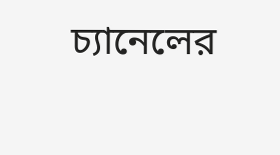চ্যানেলের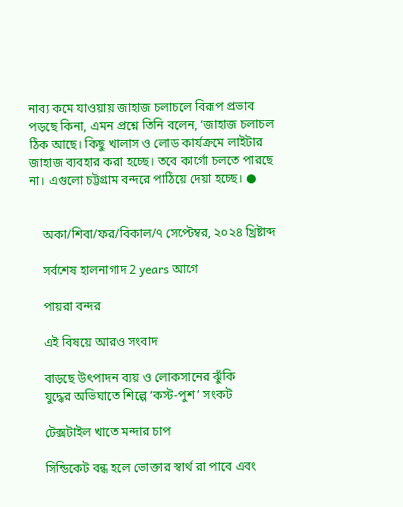নাব্য কমে যাওয়ায় জাহাজ চলাচলে বিরূপ প্রভাব পড়ছে কিনা, এমন প্রশ্নে তিনি বলেন, ‘জাহাজ চলাচল ঠিক আছে। কিছু খালাস ও লোড কার্যক্রমে লাইটার জাহাজ ব্যবহার করা হচ্ছে। তবে কার্গো চলতে পারছে না। এগুলো চট্টগ্রাম বন্দরে পাঠিয়ে দেয়া হচ্ছে। ●


    অকা/শিবা/ফর/বিকাল/৭ সেপ্টেম্বর, ২০২৪ খ্রিষ্টাব্দ

    সর্বশেষ হালনাগাদ 2 years আগে

    পায়রা বন্দর

    এই বিষয়ে আরও সংবাদ

    বাড়ছে উৎপাদন ব্যয় ও লোকসানের ঝুঁকি
    যুদ্ধের অভিঘাতে শিল্পে ‘কস্ট-পুশ’ সংকট

    টেক্সটাইল খাতে মন্দার চাপ

    সিন্ডিকেট বন্ধ হলে ভোক্তার স্বার্থ রা পাবে এবং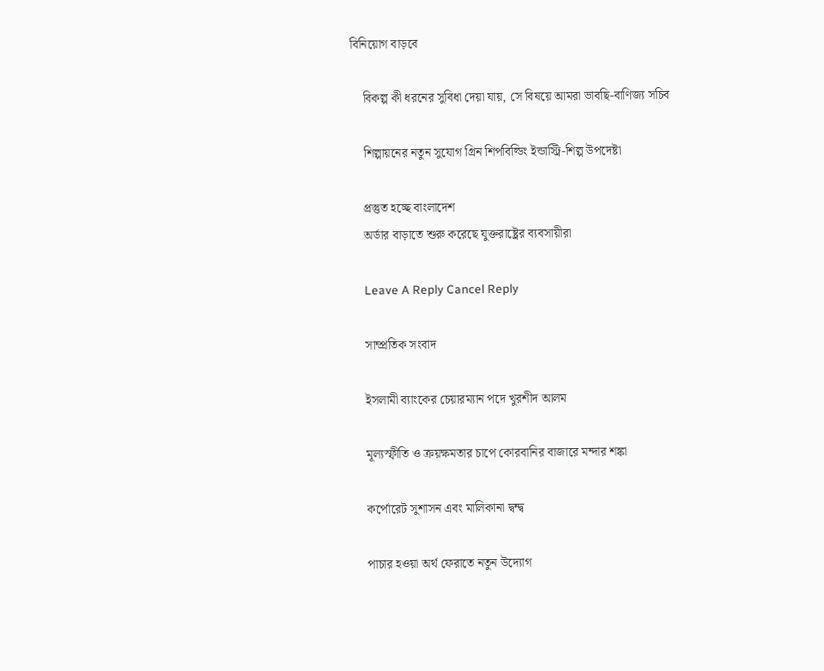বিনিয়োগ বাড়বে

    বিকল্প কী ধরনের সুবিধা দেয়া যায়, সে বিষয়ে আমরা ভাবছি-বাণিজ্য সচিব

    শিল্পায়নের নতুন সুযোগ গ্রিন শিপবিল্ডিং ইন্ডাস্ট্রি-শিল্প উপদেষ্টা

    প্রস্তুত হচ্ছে বাংলাদেশ
    অর্ডার বাড়াতে শুরু করেছে যুক্তরাষ্ট্রের ব্যবসায়ীরা

    Leave A Reply Cancel Reply

    সাম্প্রতিক সংবাদ

    ইসলামী ব্যাংকের চেয়ারম্যান পদে খুরশীদ আলম

    মূল্যস্ফীতি ও ক্রয়ক্ষমতার চাপে কোরবানির বাজারে মন্দার শঙ্কা

    কর্পোরেট সুশাসন এবং মালিকানা দ্বন্দ্ব

    পাচার হওয়া অর্থ ফেরাতে নতুন উদ্যোগ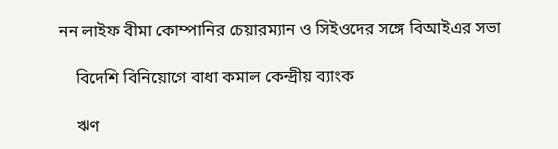নন লাইফ বীমা কোম্পানির চেয়ারম্যান ও সিইওদের সঙ্গে বিআইএর সভা

    বিদেশি বিনিয়োগে বাধা কমাল কেন্দ্রীয় ব্যাংক

    ঋণ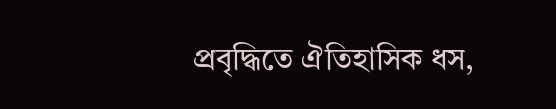প্রবৃদ্ধিতে ঐতিহাসিক ধস,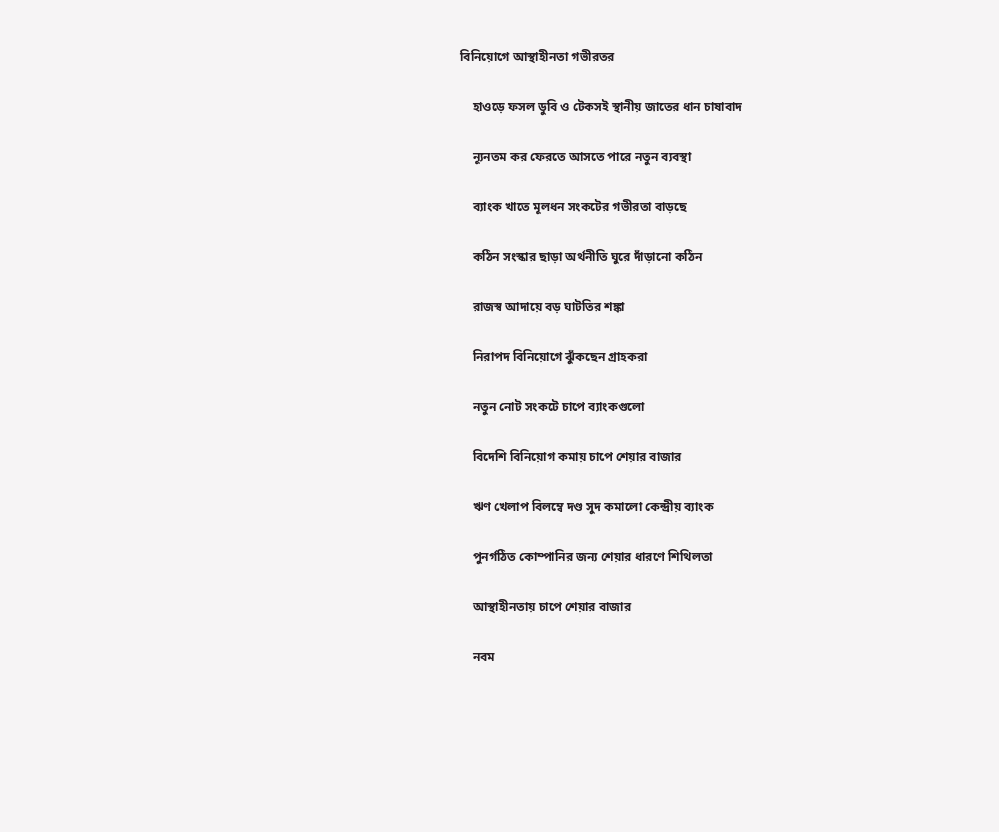বিনিয়োগে আস্থাহীনতা গভীরতর

    হাওড়ে ফসল ডুবি ও টেকসই স্থানীয় জাতের ধান চাষাবাদ

    ন্যূনতম কর ফেরতে আসতে পারে নতুন ব্যবস্থা

    ব্যাংক খাতে মূলধন সংকটের গভীরতা বাড়ছে

    কঠিন সংস্কার ছাড়া অর্থনীতি ঘুরে দাঁড়ানো কঠিন

    রাজস্ব আদায়ে বড় ঘাটতির শঙ্কা

    নিরাপদ বিনিয়োগে ঝুঁকছেন গ্রাহকরা

    নতুন নোট সংকটে চাপে ব্যাংকগুলো

    বিদেশি বিনিয়োগ কমায় চাপে শেয়ার বাজার

    ঋণ খেলাপ বিলম্বে দণ্ড সুদ কমালো কেন্দ্রীয় ব্যাংক

    পুনর্গঠিত কোম্পানির জন্য শেয়ার ধারণে শিথিলতা

    আস্থাহীনতায় চাপে শেয়ার বাজার

    নবম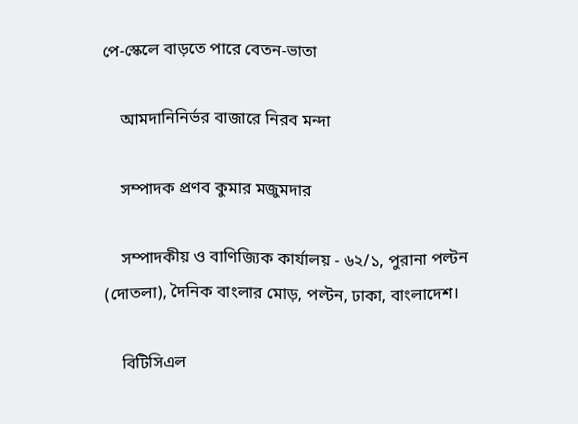পে-স্কেলে বাড়তে পারে বেতন-ভাতা

    আমদানিনির্ভর বাজারে নিরব মন্দা

    সম্পাদক প্রণব কুমার মজুমদার

    সম্পাদকীয় ও বাণিজ্যিক কার্যালয় - ৬২/১, পুরানা পল্টন (দোতলা), দৈনিক বাংলার মোড়, পল্টন, ঢাকা, বাংলাদেশ।

    বিটিসিএল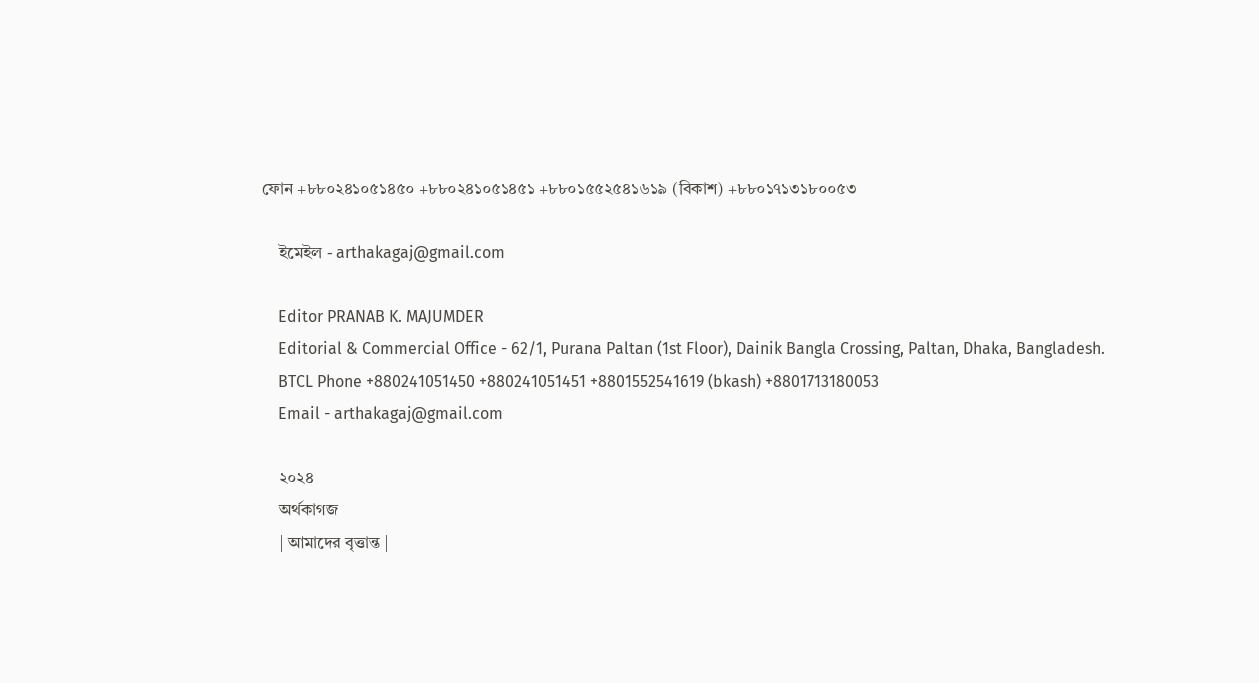ফোন +৮৮০২৪১০৫১৪৫০ +৮৮০২৪১০৫১৪৫১ +৮৮০১৫৫২৫৪১৬১৯ (বিকাশ) +৮৮০১৭১৩১৮০০৫৩

    ইমেইল - arthakagaj@gmail.com

    Editor PRANAB K. MAJUMDER
    Editorial & Commercial Office - 62/1, Purana Paltan (1st Floor), Dainik Bangla Crossing, Paltan, Dhaka, Bangladesh.
    BTCL Phone +880241051450 +880241051451 +8801552541619 (bkash) +8801713180053
    Email - arthakagaj@gmail.com

    ২০২৪
    অর্থকাগজ
    | আমাদের বৃত্তান্ত |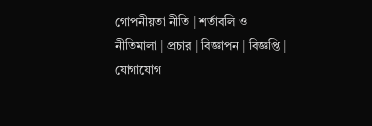গোপনীয়তা নীতি | শর্তাবলি ও নীতিমালা | প্রচার | বিজ্ঞাপন | বিজ্ঞপ্তি | যোগাযোগ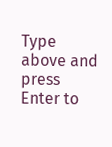Type above and press Enter to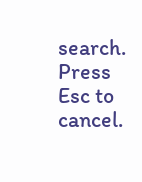search. Press Esc to cancel.